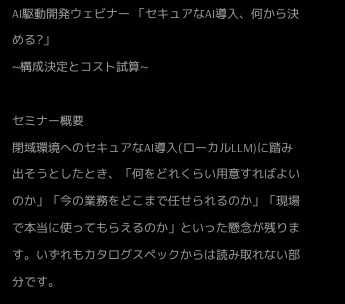AI駆動開発ウェビナー 「セキュアなAI導入、何から決める?」
~構成決定とコスト試算~

セミナー概要
閉域環境へのセキュアなAI導入(ローカルLLM)に踏み出そうとしたとき、「何をどれくらい用意すればよいのか」「今の業務をどこまで任せられるのか」「現場で本当に使ってもらえるのか」といった懸念が残ります。いずれもカタログスペックからは読み取れない部分です。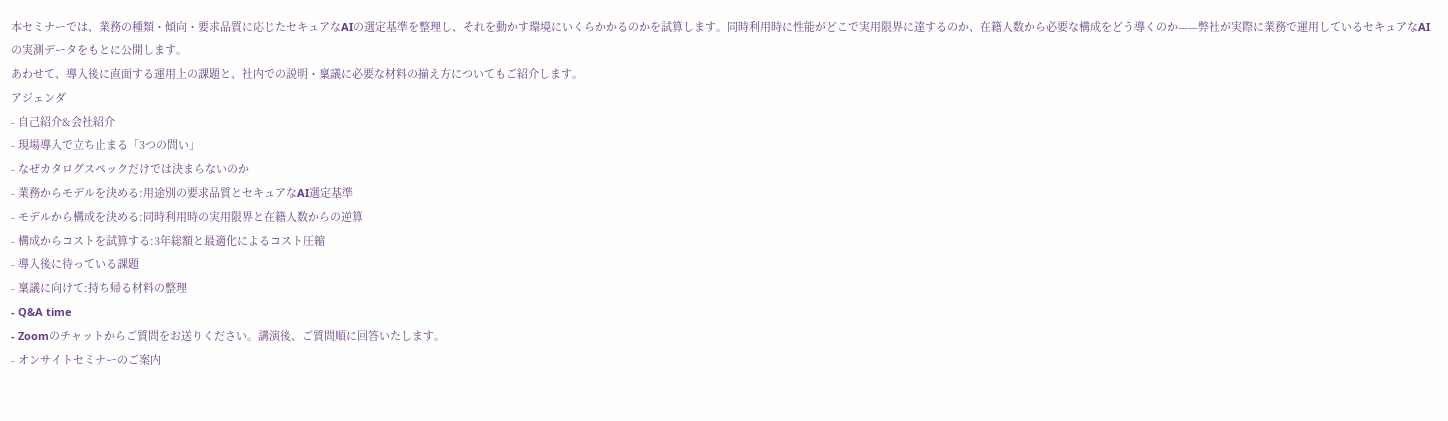本セミナーでは、業務の種類・傾向・要求品質に応じたセキュアなAIの選定基準を整理し、それを動かす環境にいくらかかるのかを試算します。同時利用時に性能がどこで実用限界に達するのか、在籍人数から必要な構成をどう導くのか——弊社が実際に業務で運用しているセキュアなAIの実測データをもとに公開します。
あわせて、導入後に直面する運用上の課題と、社内での説明・稟議に必要な材料の揃え方についてもご紹介します。
アジェンダ
- 自己紹介&会社紹介
- 現場導入で立ち止まる「3つの問い」
- なぜカタログスペックだけでは決まらないのか
- 業務からモデルを決める:用途別の要求品質とセキュアなAI選定基準
- モデルから構成を決める:同時利用時の実用限界と在籍人数からの逆算
- 構成からコストを試算する:3年総額と最適化によるコスト圧縮
- 導入後に待っている課題
- 稟議に向けて:持ち帰る材料の整理
- Q&A time
- Zoomのチャットからご質問をお送りください。講演後、ご質問順に回答いたします。
- オンサイトセミナーのご案内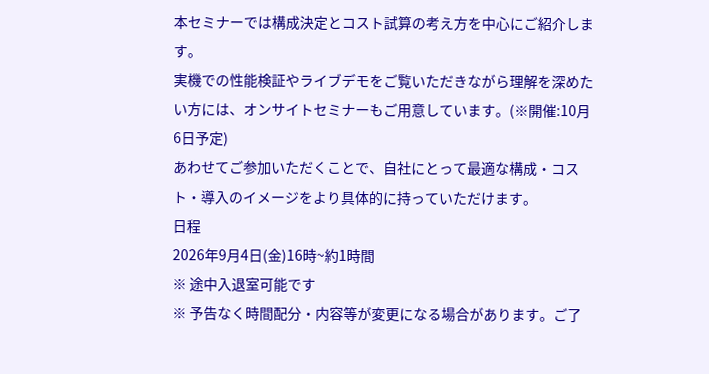本セミナーでは構成決定とコスト試算の考え方を中心にご紹介します。
実機での性能検証やライブデモをご覧いただきながら理解を深めたい方には、オンサイトセミナーもご用意しています。(※開催:10月6日予定)
あわせてご参加いただくことで、自社にとって最適な構成・コスト・導入のイメージをより具体的に持っていただけます。
日程
2026年9月4日(金)16時~約1時間
※ 途中入退室可能です
※ 予告なく時間配分・内容等が変更になる場合があります。ご了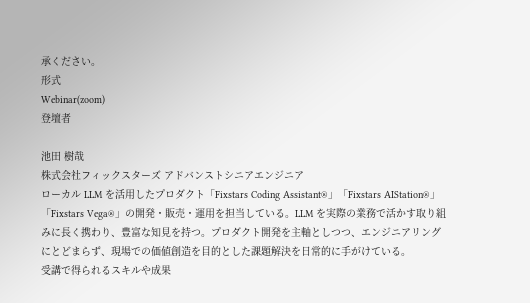承ください。
形式
Webinar(zoom)
登壇者

池田 樹哉
株式会社フィックスターズ アドバンストシニアエンジニア
ローカル LLM を活用したプロダクト「Fixstars Coding Assistant®」「Fixstars AIStation®」「Fixstars Vega®」の開発・販売・運用を担当している。LLM を実際の業務で活かす取り組みに長く携わり、豊富な知見を持つ。プロダクト開発を主軸としつつ、エンジニアリングにとどまらず、現場での価値創造を目的とした課題解決を日常的に手がけている。
受講で得られるスキルや成果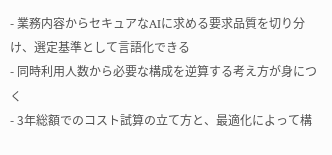- 業務内容からセキュアなAIに求める要求品質を切り分け、選定基準として言語化できる
- 同時利用人数から必要な構成を逆算する考え方が身につく
- 3年総額でのコスト試算の立て方と、最適化によって構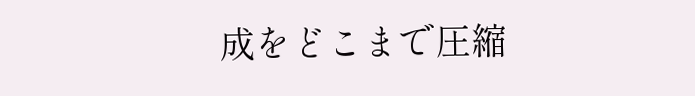成をどこまで圧縮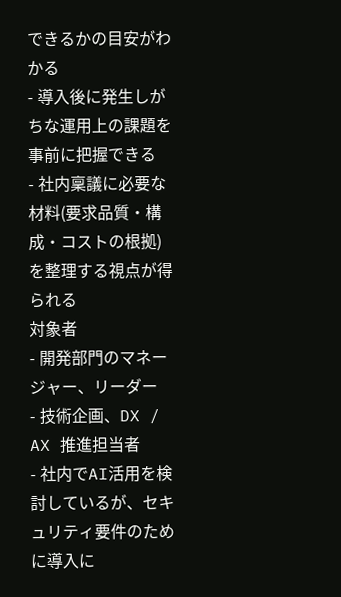できるかの目安がわかる
- 導入後に発生しがちな運用上の課題を事前に把握できる
- 社内稟議に必要な材料(要求品質・構成・コストの根拠)を整理する視点が得られる
対象者
- 開発部門のマネージャー、リーダー
- 技術企画、DX / AX 推進担当者
- 社内でAI活用を検討しているが、セキュリティ要件のために導入に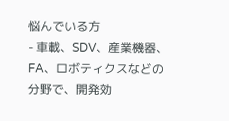悩んでいる方
- 車載、SDV、産業機器、FA、ロボティクスなどの分野で、開発効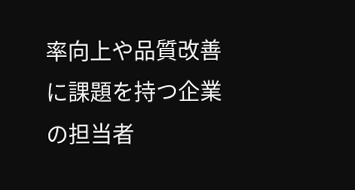率向上や品質改善に課題を持つ企業の担当者